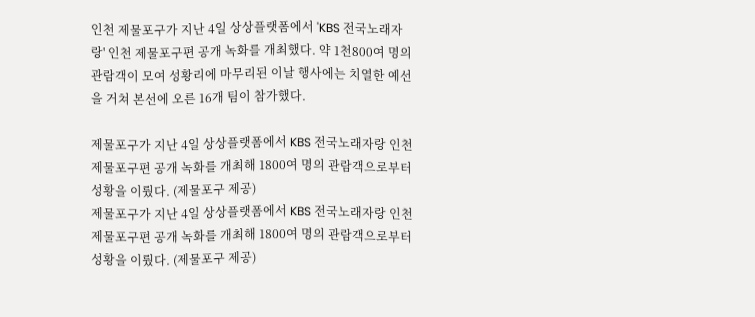인천 제물포구가 지난 4일 상상플랫폼에서 'KBS 전국노래자랑' 인천 제물포구편 공개 녹화를 개최했다. 약 1천800여 명의 관람객이 모여 성황리에 마무리된 이날 행사에는 치열한 예선을 거쳐 본선에 오른 16개 팀이 참가했다.

제물포구가 지난 4일 상상플랫폼에서 KBS 전국노래자랑 인천 제물포구편 공개 녹화를 개최해 1800여 명의 관람객으로부터 성황을 이뤘다. (제물포구 제공)
제물포구가 지난 4일 상상플랫폼에서 KBS 전국노래자랑 인천 제물포구편 공개 녹화를 개최해 1800여 명의 관람객으로부터 성황을 이뤘다. (제물포구 제공)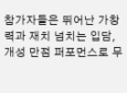참가자들은 뛰어난 가창력과 재치 넘치는 입담, 개성 만점 퍼포먼스로 무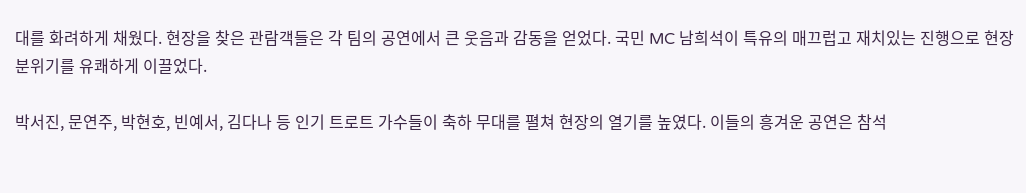대를 화려하게 채웠다. 현장을 찾은 관람객들은 각 팀의 공연에서 큰 웃음과 감동을 얻었다. 국민 MC 남희석이 특유의 매끄럽고 재치있는 진행으로 현장 분위기를 유쾌하게 이끌었다.

박서진, 문연주, 박현호, 빈예서, 김다나 등 인기 트로트 가수들이 축하 무대를 펼쳐 현장의 열기를 높였다. 이들의 흥겨운 공연은 참석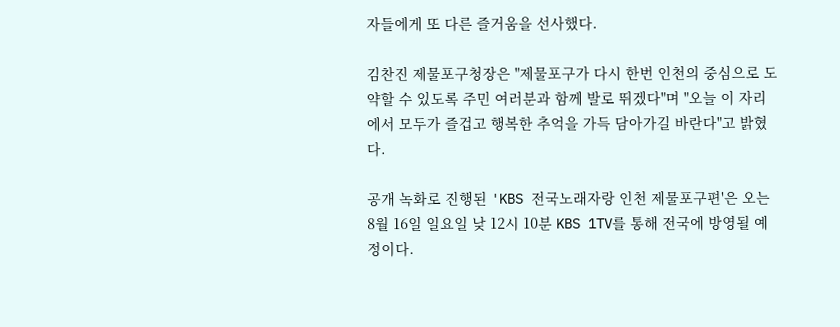자들에게 또 다른 즐거움을 선사했다.

김찬진 제물포구청장은 "제물포구가 다시 한번 인천의 중심으로 도약할 수 있도록 주민 여러분과 함께 발로 뛰겠다"며 "오늘 이 자리에서 모두가 즐겁고 행복한 추억을 가득 담아가길 바란다"고 밝혔다.

공개 녹화로 진행된 'KBS 전국노래자랑 인천 제물포구편'은 오는 8월 16일 일요일 낮 12시 10분 KBS 1TV를 통해 전국에 방영될 예정이다.